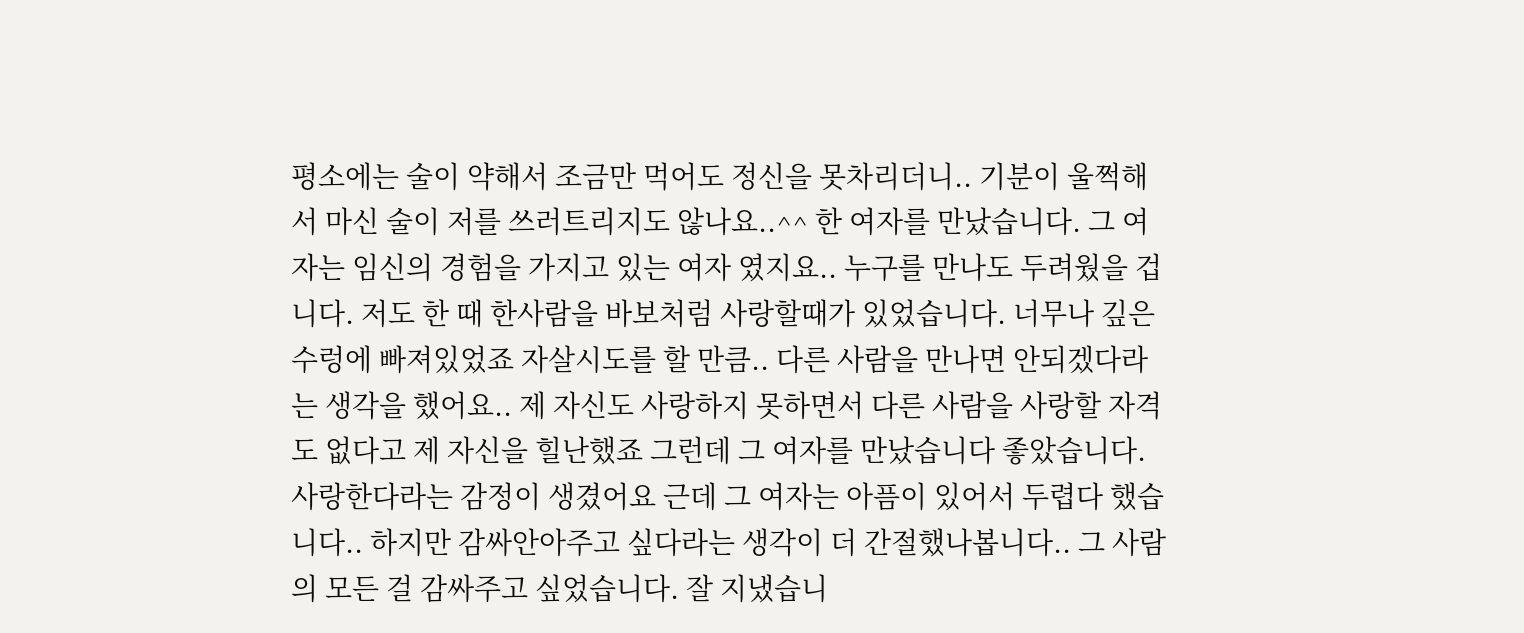평소에는 술이 약해서 조금만 먹어도 정신을 못차리더니.. 기분이 울쩍해서 마신 술이 저를 쓰러트리지도 않나요..^^ 한 여자를 만났습니다. 그 여자는 임신의 경험을 가지고 있는 여자 였지요.. 누구를 만나도 두려웠을 겁니다. 저도 한 때 한사람을 바보처럼 사랑할때가 있었습니다. 너무나 깊은 수렁에 빠져있었죠 자살시도를 할 만큼.. 다른 사람을 만나면 안되겠다라는 생각을 했어요.. 제 자신도 사랑하지 못하면서 다른 사람을 사랑할 자격도 없다고 제 자신을 힐난했죠 그런데 그 여자를 만났습니다 좋았습니다. 사랑한다라는 감정이 생겼어요 근데 그 여자는 아픔이 있어서 두렵다 했습니다.. 하지만 감싸안아주고 싶다라는 생각이 더 간절했나봅니다.. 그 사람의 모든 걸 감싸주고 싶었습니다. 잘 지냈습니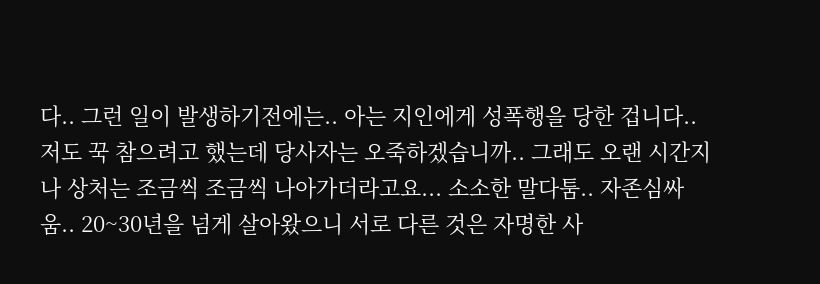다.. 그런 일이 발생하기전에는.. 아는 지인에게 성폭행을 당한 겁니다.. 저도 꾹 참으려고 했는데 당사자는 오죽하겠습니까.. 그래도 오랜 시간지나 상처는 조금씩 조금씩 나아가더라고요... 소소한 말다툼.. 자존심싸움.. 20~30년을 넘게 살아왔으니 서로 다른 것은 자명한 사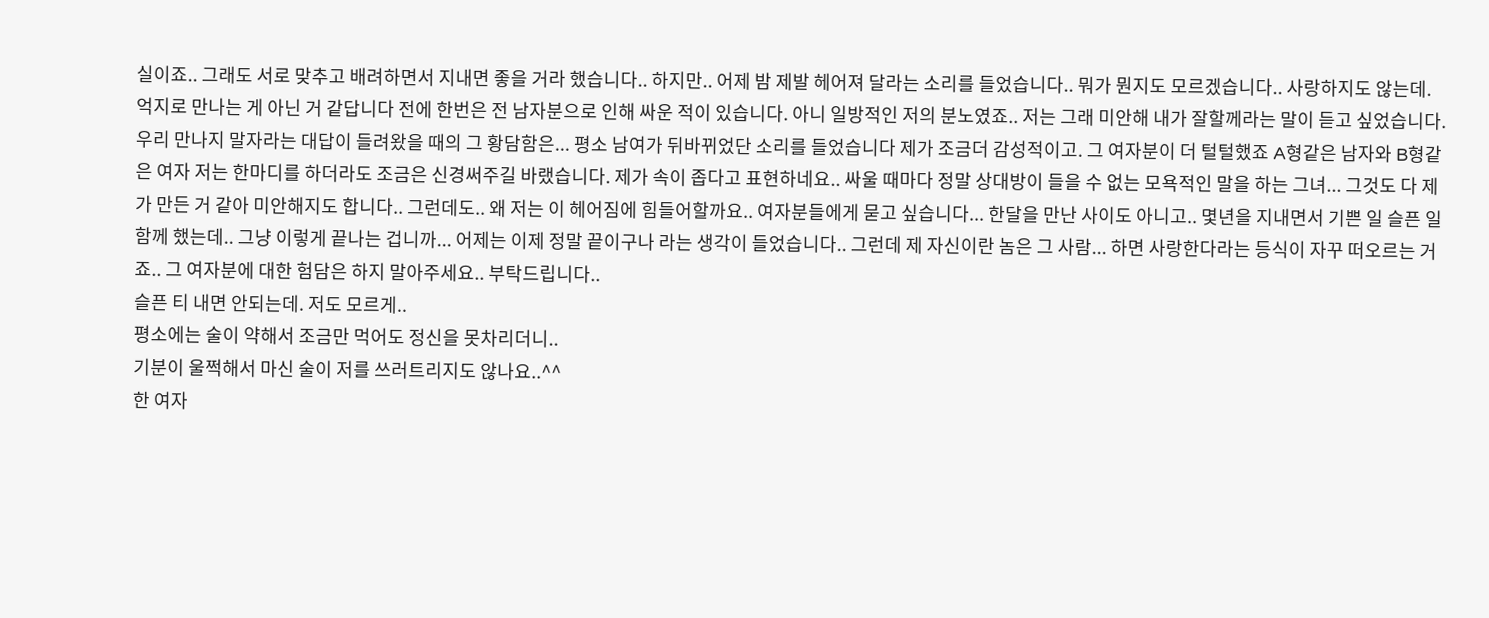실이죠.. 그래도 서로 맞추고 배려하면서 지내면 좋을 거라 했습니다.. 하지만.. 어제 밤 제발 헤어져 달라는 소리를 들었습니다.. 뭐가 뭔지도 모르겠습니다.. 사랑하지도 않는데. 억지로 만나는 게 아닌 거 같답니다 전에 한번은 전 남자분으로 인해 싸운 적이 있습니다. 아니 일방적인 저의 분노였죠.. 저는 그래 미안해 내가 잘할께라는 말이 듣고 싶었습니다. 우리 만나지 말자라는 대답이 들려왔을 때의 그 황담함은... 평소 남여가 뒤바뀌었단 소리를 들었습니다 제가 조금더 감성적이고. 그 여자분이 더 털털했죠 A형같은 남자와 B형같은 여자 저는 한마디를 하더라도 조금은 신경써주길 바랬습니다. 제가 속이 좁다고 표현하네요.. 싸울 때마다 정말 상대방이 들을 수 없는 모욕적인 말을 하는 그녀... 그것도 다 제가 만든 거 같아 미안해지도 합니다.. 그런데도.. 왜 저는 이 헤어짐에 힘들어할까요.. 여자분들에게 묻고 싶습니다... 한달을 만난 사이도 아니고.. 몇년을 지내면서 기쁜 일 슬픈 일 함께 했는데.. 그냥 이렇게 끝나는 겁니까... 어제는 이제 정말 끝이구나 라는 생각이 들었습니다.. 그런데 제 자신이란 놈은 그 사람... 하면 사랑한다라는 등식이 자꾸 떠오르는 거죠.. 그 여자분에 대한 험담은 하지 말아주세요.. 부탁드립니다..
슬픈 티 내면 안되는데. 저도 모르게..
평소에는 술이 약해서 조금만 먹어도 정신을 못차리더니..
기분이 울쩍해서 마신 술이 저를 쓰러트리지도 않나요..^^
한 여자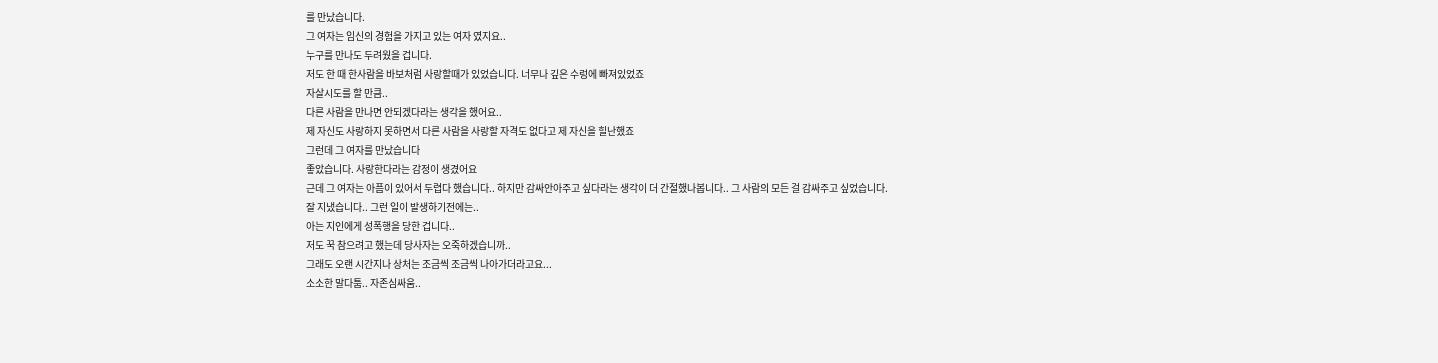를 만났습니다.
그 여자는 임신의 경험을 가지고 있는 여자 였지요..
누구를 만나도 두려웠을 겁니다.
저도 한 때 한사람을 바보처럼 사랑할때가 있었습니다. 너무나 깊은 수렁에 빠져있었죠
자살시도를 할 만큼..
다른 사람을 만나면 안되겠다라는 생각을 했어요..
제 자신도 사랑하지 못하면서 다른 사람을 사랑할 자격도 없다고 제 자신을 힐난했죠
그런데 그 여자를 만났습니다
좋았습니다. 사랑한다라는 감정이 생겼어요
근데 그 여자는 아픔이 있어서 두렵다 했습니다.. 하지만 감싸안아주고 싶다라는 생각이 더 간절했나봅니다.. 그 사람의 모든 걸 감싸주고 싶었습니다.
잘 지냈습니다.. 그런 일이 발생하기전에는..
아는 지인에게 성폭행을 당한 겁니다..
저도 꾹 참으려고 했는데 당사자는 오죽하겠습니까..
그래도 오랜 시간지나 상처는 조금씩 조금씩 나아가더라고요...
소소한 말다툼.. 자존심싸움..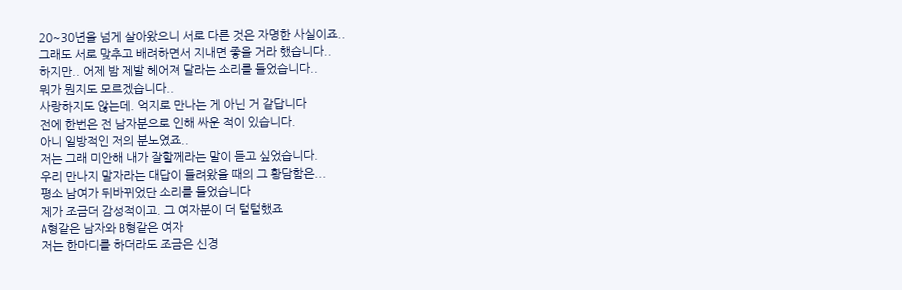20~30년을 넘게 살아왔으니 서로 다른 것은 자명한 사실이죠..
그래도 서로 맞추고 배려하면서 지내면 좋을 거라 했습니다..
하지만.. 어제 밤 제발 헤어져 달라는 소리를 들었습니다..
뭐가 뭔지도 모르겠습니다..
사랑하지도 않는데. 억지로 만나는 게 아닌 거 같답니다
전에 한번은 전 남자분으로 인해 싸운 적이 있습니다.
아니 일방적인 저의 분노였죠..
저는 그래 미안해 내가 잘할께라는 말이 듣고 싶었습니다.
우리 만나지 말자라는 대답이 들려왔을 때의 그 황담함은...
평소 남여가 뒤바뀌었단 소리를 들었습니다
제가 조금더 감성적이고. 그 여자분이 더 털털했죠
A형같은 남자와 B형같은 여자
저는 한마디를 하더라도 조금은 신경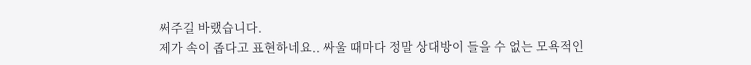써주길 바랬습니다.
제가 속이 좁다고 표현하네요.. 싸울 때마다 정말 상대방이 들을 수 없는 모욕적인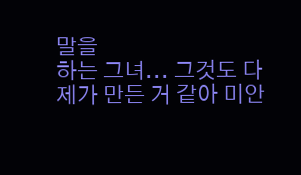말을
하는 그녀... 그것도 다 제가 만든 거 같아 미안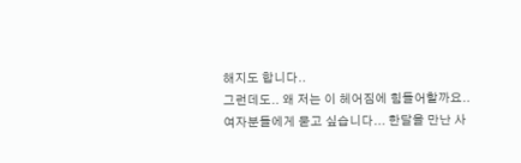해지도 합니다..
그런데도.. 왜 저는 이 헤어짐에 힘들어할까요..
여자분들에게 묻고 싶습니다... 한달을 만난 사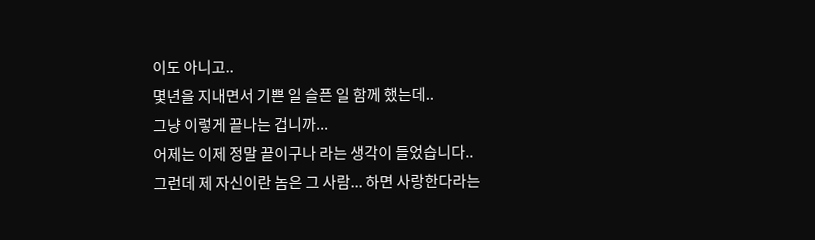이도 아니고..
몇년을 지내면서 기쁜 일 슬픈 일 함께 했는데..
그냥 이렇게 끝나는 겁니까...
어제는 이제 정말 끝이구나 라는 생각이 들었습니다..
그런데 제 자신이란 놈은 그 사람... 하면 사랑한다라는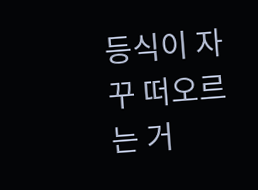등식이 자꾸 떠오르는 거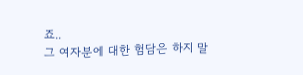죠..
그 여자분에 대한 험담은 하지 말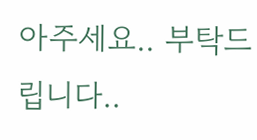아주세요.. 부탁드립니다..